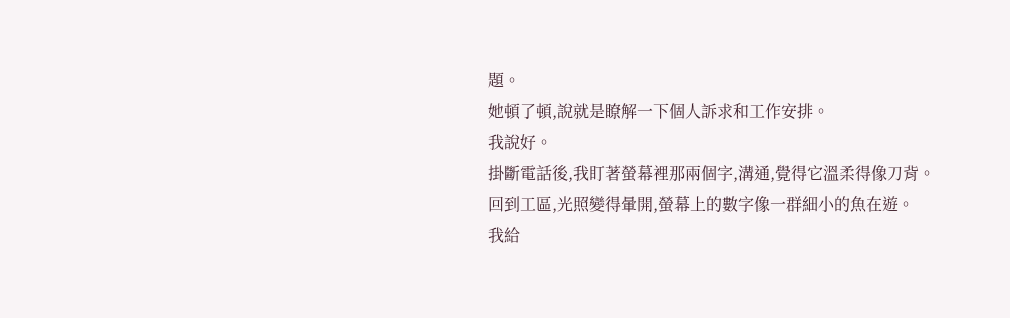題。
她頓了頓,說就是瞭解一下個人訴求和工作安排。
我說好。
掛斷電話後,我盯著螢幕裡那兩個字,溝通,覺得它溫柔得像刀背。
回到工區,光照變得暈開,螢幕上的數字像一群細小的魚在遊。
我給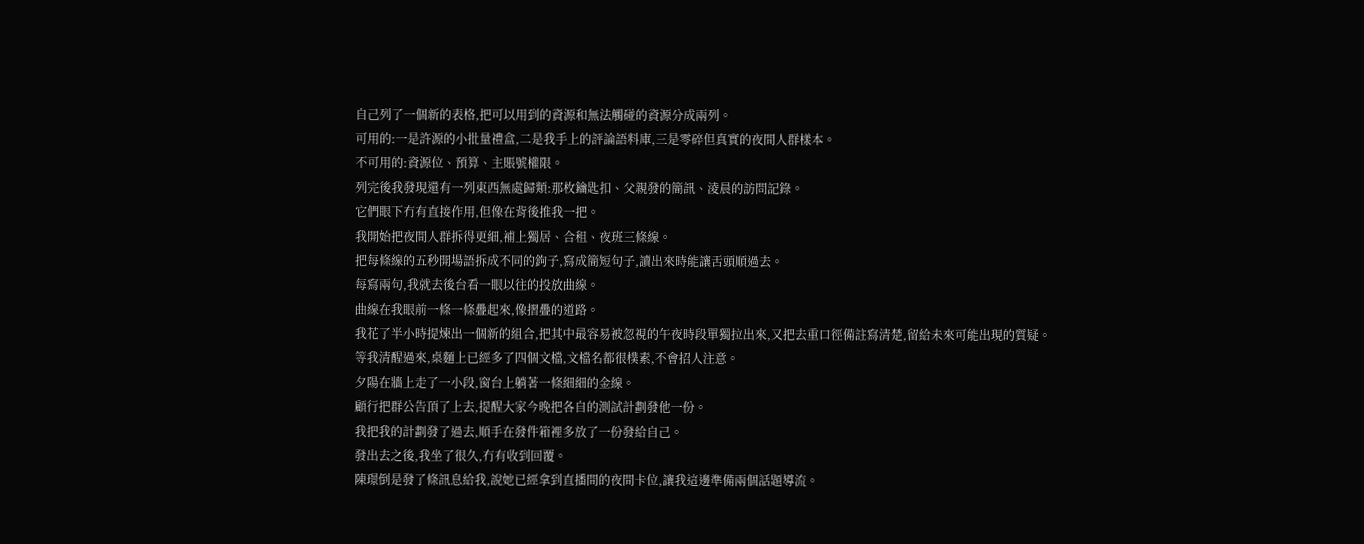自己列了一個新的表格,把可以用到的資源和無法觸碰的資源分成兩列。
可用的:一是許源的小批量禮盒,二是我手上的評論語料庫,三是零碎但真實的夜間人群樣本。
不可用的:資源位、預算、主賬號權限。
列完後我發現還有一列東西無處歸類:那枚鑰匙扣、父親發的簡訊、淩晨的訪問記錄。
它們眼下冇有直接作用,但像在背後推我一把。
我開始把夜間人群拆得更細,補上獨居、合租、夜班三條線。
把每條線的五秒開場語拆成不同的鉤子,寫成簡短句子,讀出來時能讓舌頭順過去。
每寫兩句,我就去後台看一眼以往的投放曲線。
曲線在我眼前一條一條疊起來,像摺疊的道路。
我花了半小時提煉出一個新的組合,把其中最容易被忽視的午夜時段單獨拉出來,又把去重口徑備註寫清楚,留給未來可能出現的質疑。
等我清醒過來,桌麵上已經多了四個文檔,文檔名都很樸素,不會招人注意。
夕陽在牆上走了一小段,窗台上躺著一條細細的金線。
顧行把群公告頂了上去,提醒大家今晚把各自的測試計劃發他一份。
我把我的計劃發了過去,順手在發件箱裡多放了一份發給自己。
發出去之後,我坐了很久,冇有收到回覆。
陳璟倒是發了條訊息給我,說她已經拿到直播間的夜間卡位,讓我這邊準備兩個話題導流。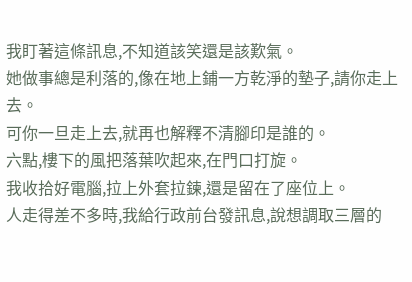我盯著這條訊息,不知道該笑還是該歎氣。
她做事總是利落的,像在地上鋪一方乾淨的墊子,請你走上去。
可你一旦走上去,就再也解釋不清腳印是誰的。
六點,樓下的風把落葉吹起來,在門口打旋。
我收拾好電腦,拉上外套拉鍊,還是留在了座位上。
人走得差不多時,我給行政前台發訊息,說想調取三層的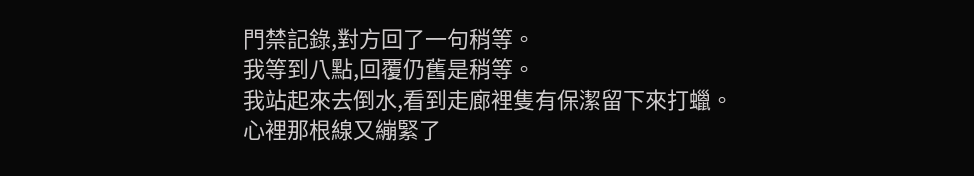門禁記錄,對方回了一句稍等。
我等到八點,回覆仍舊是稍等。
我站起來去倒水,看到走廊裡隻有保潔留下來打蠟。
心裡那根線又繃緊了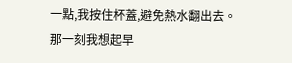一點,我按住杯蓋,避免熱水翻出去。
那一刻我想起早